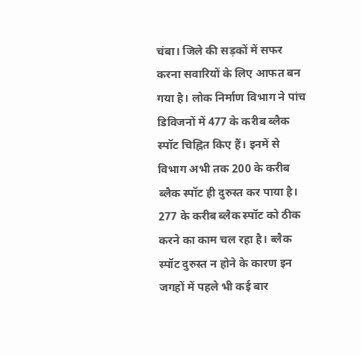चंबा। जिले की सड़कों में सफर करना सवारियों के लिए आफत बन गया है। लोक निर्माण विभाग ने पांच डिविजनों में 477 के करीब ब्लैक स्पॉट चिह्नित किए हैं। इनमें से विभाग अभी तक 200 के करीब ब्लैक स्पॉट ही दुरुस्त कर पाया है। 277 के करीब ब्लैक स्पॉट को ठीक करने का काम चल रहा है। ब्लैक स्पॉट दुरुस्त न होने के कारण इन जगहों में पहले भी कई बार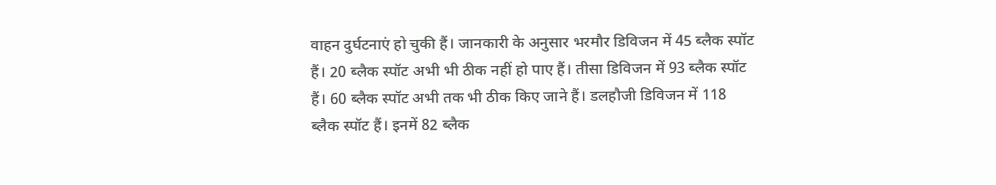वाहन दुर्घटनाएं हो चुकी हैं। जानकारी के अनुसार भरमौर डिविजन में 45 ब्लैक स्पॉट हैं। 20 ब्लैक स्पॉट अभी भी ठीक नहीं हो पाए हैं। तीसा डिविजन में 93 ब्लैक स्पॉट हैं। 60 ब्लैक स्पॉट अभी तक भी ठीक किए जाने हैं। डलहौजी डिविजन में 118 ब्लैक स्पॉट हैं। इनमें 82 ब्लैक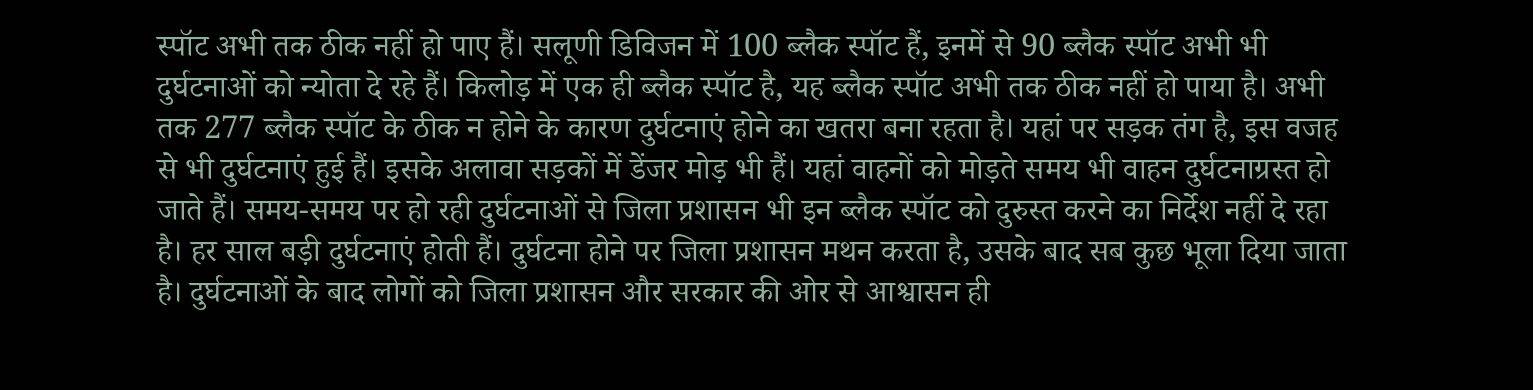स्पॉट अभी तक ठीक नहीं हो पाए हैं। सलूणी डिविजन में 100 ब्लैक स्पॉट हैं, इनमें से 90 ब्लैक स्पॉट अभी भी दुर्घटनाओं को न्योता दे रहे हैं। किलोड़ में एक ही ब्लैक स्पॉट है, यह ब्लैक स्पॉट अभी तक ठीक नहीं हो पाया है। अभी तक 277 ब्लैक स्पॉट के ठीक न होने के कारण दुर्घटनाएं होने का खतरा बना रहता है। यहां पर सड़क तंग है, इस वजह से भी दुर्घटनाएं हुई हैं। इसके अलावा सड़कों में डेंजर मोड़ भी हैं। यहां वाहनों को मोड़ते समय भी वाहन दुर्घटनाग्रस्त हो जाते हैं। समय-समय पर हो रही दुर्घटनाओं से जिला प्रशासन भी इन ब्लैक स्पॉट को दुरुस्त करने का निर्देश नहीं दे रहा है। हर साल बड़ी दुर्घटनाएं होती हैं। दुर्घटना होने पर जिला प्रशासन मथन करता है, उसके बाद सब कुछ भूला दिया जाता है। दुर्घटनाओं के बाद लोगों को जिला प्रशासन और सरकार की ओर से आश्वासन ही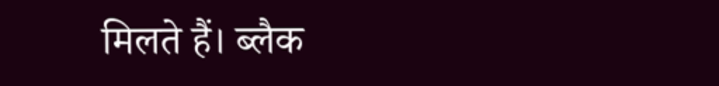मिलते हैं। ब्लैक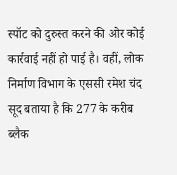स्पॉट को दुरुस्त करने की ओर कोई कार्रवाई नहीं हो पाई है। वहीं, लोक निर्माण विभाग के एससी रमेश चंद सूद बताया है कि 277 के करीब ब्लैक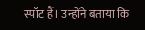स्पॉट हैं। उन्होंने बताया कि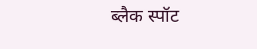ब्लैक स्पॉट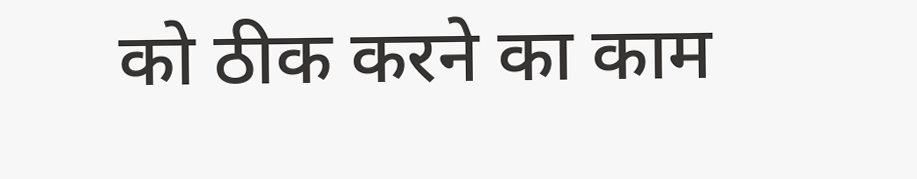को ठीक करने का काम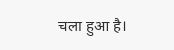चला हुआ है।